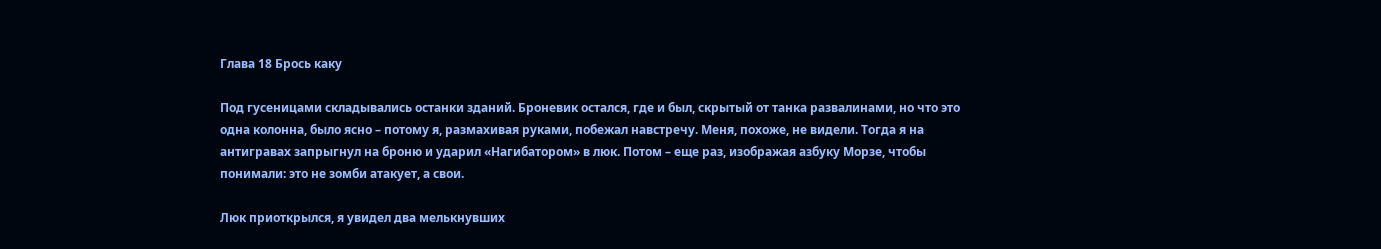Глава 18 Брось каку

Под гусеницами складывались останки зданий. Броневик остался, где и был, скрытый от танка развалинами, но что это одна колонна, было ясно – потому я, размахивая руками, побежал навстречу. Меня, похоже, не видели. Тогда я на антигравах запрыгнул на броню и ударил «Нагибатором» в люк. Потом – еще раз, изображая азбуку Морзе, чтобы понимали: это не зомби атакует, а свои.

Люк приоткрылся, я увидел два мелькнувших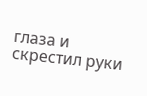глаза и скрестил руки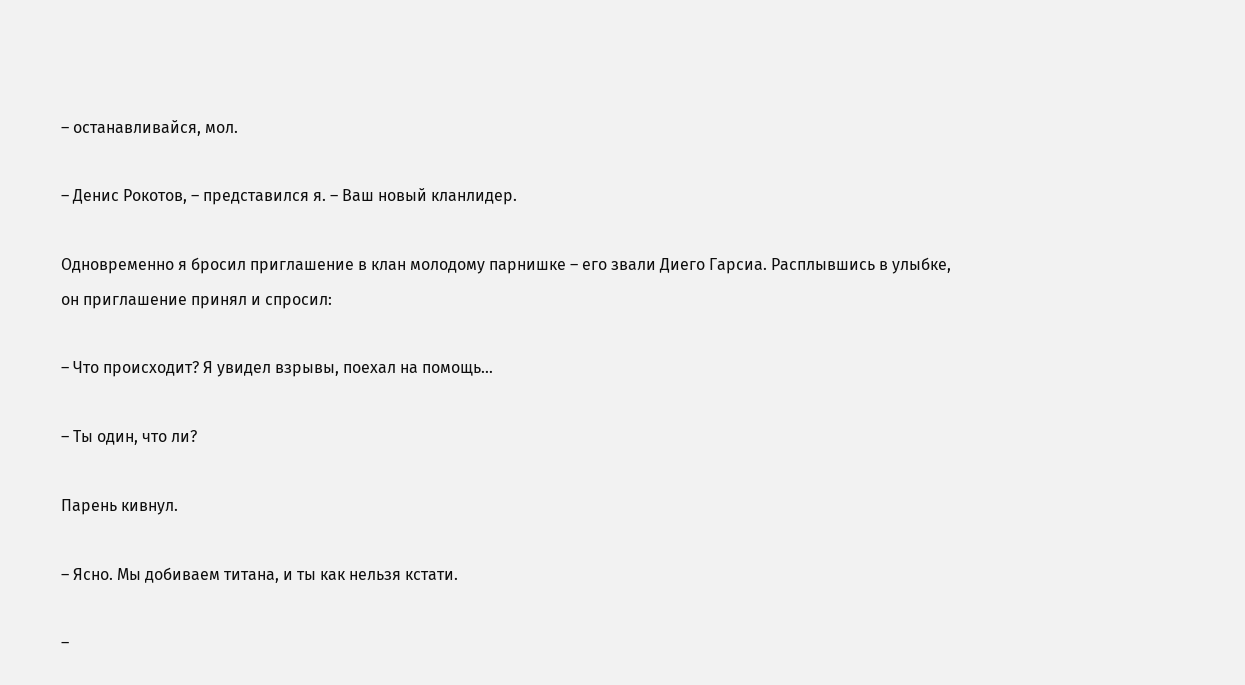– останавливайся, мол.

– Денис Рокотов, – представился я. – Ваш новый кланлидер.

Одновременно я бросил приглашение в клан молодому парнишке – его звали Диего Гарсиа. Расплывшись в улыбке, он приглашение принял и спросил:

– Что происходит? Я увидел взрывы, поехал на помощь…

– Ты один, что ли?

Парень кивнул.

– Ясно. Мы добиваем титана, и ты как нельзя кстати.

–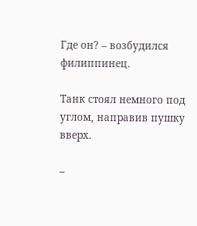Где он? – возбудился филиппинец.

Танк стоял немного под углом, направив пушку вверх.

–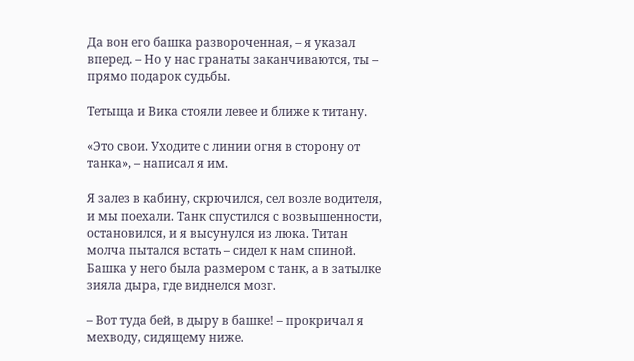Да вон его башка развороченная, – я указал вперед. – Но у нас гранаты заканчиваются, ты – прямо подарок судьбы.

Тетыща и Вика стояли левее и ближе к титану.

«Это свои. Уходите с линии огня в сторону от танка», – написал я им.

Я залез в кабину, скрючился, сел возле водителя, и мы поехали. Танк спустился с возвышенности, остановился, и я высунулся из люка. Титан молча пытался встать – сидел к нам спиной. Башка у него была размером с танк, а в затылке зияла дыра, где виднелся мозг.

– Вот туда бей, в дыру в башке! – прокричал я мехводу, сидящему ниже.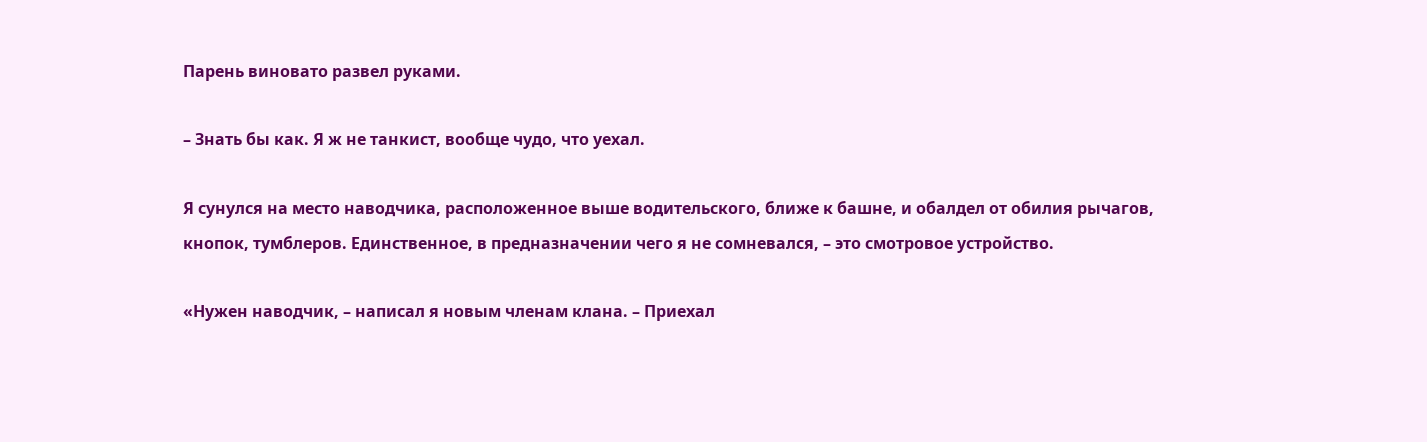Парень виновато развел руками.

– Знать бы как. Я ж не танкист, вообще чудо, что уехал.

Я сунулся на место наводчика, расположенное выше водительского, ближе к башне, и обалдел от обилия рычагов, кнопок, тумблеров. Единственное, в предназначении чего я не сомневался, – это смотровое устройство.

«Нужен наводчик, – написал я новым членам клана. – Приехал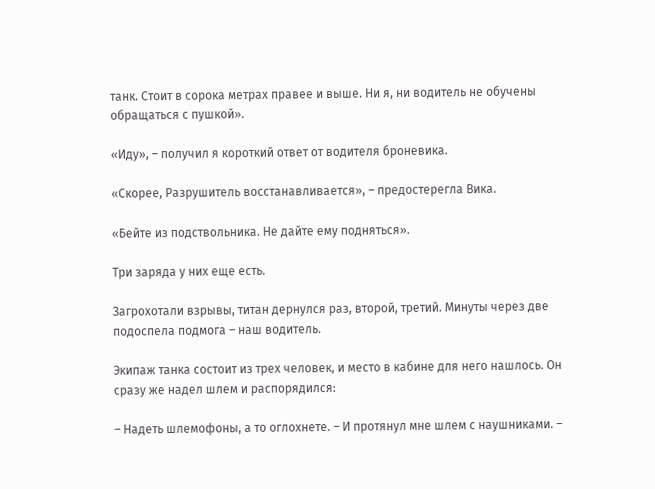танк. Стоит в сорока метрах правее и выше. Ни я, ни водитель не обучены обращаться с пушкой».

«Иду», – получил я короткий ответ от водителя броневика.

«Скорее, Разрушитель восстанавливается», – предостерегла Вика.

«Бейте из подствольника. Не дайте ему подняться».

Три заряда у них еще есть.

Загрохотали взрывы, титан дернулся раз, второй, третий. Минуты через две подоспела подмога – наш водитель.

Экипаж танка состоит из трех человек, и место в кабине для него нашлось. Он сразу же надел шлем и распорядился:

– Надеть шлемофоны, а то оглохнете. – И протянул мне шлем с наушниками. –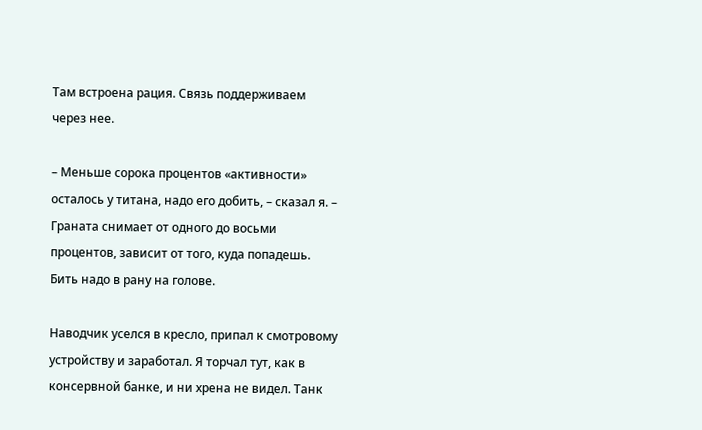Там встроена рация. Связь поддерживаем через нее.

– Меньше сорока процентов «активности» осталось у титана, надо его добить, – сказал я. – Граната снимает от одного до восьми процентов, зависит от того, куда попадешь. Бить надо в рану на голове.

Наводчик уселся в кресло, припал к смотровому устройству и заработал. Я торчал тут, как в консервной банке, и ни хрена не видел. Танк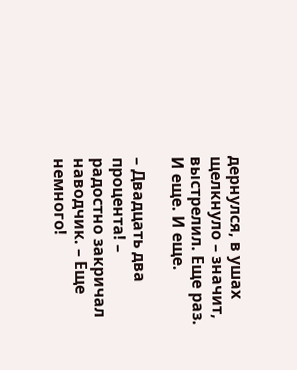дернулся, в ушах щелкнуло – значит, выстрелил. Еще раз. И еще. И еще.

– Двадцать два процента! – радостно закричал наводчик. – Еще немного!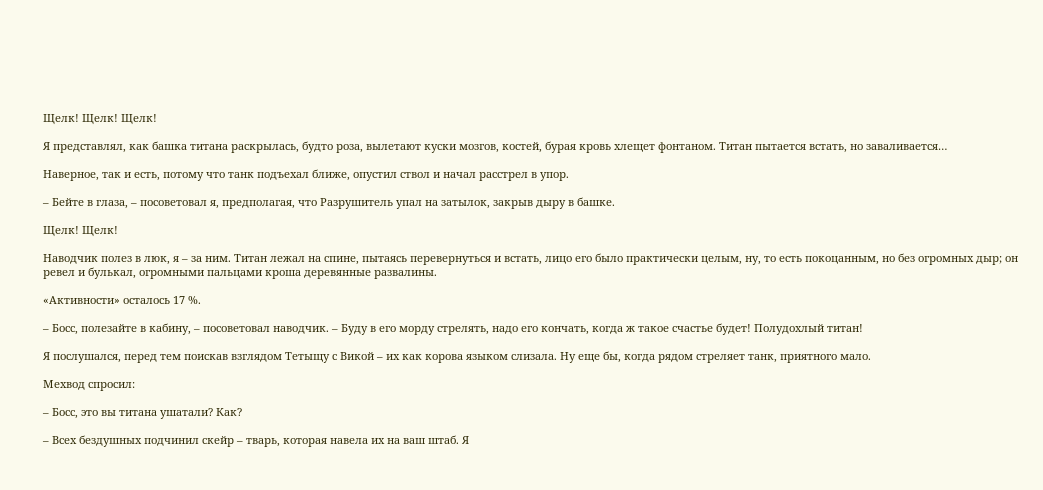Щелк! Щелк! Щелк!

Я представлял, как башка титана раскрылась, будто роза, вылетают куски мозгов, костей, бурая кровь хлещет фонтаном. Титан пытается встать, но заваливается…

Наверное, так и есть, потому что танк подъехал ближе, опустил ствол и начал расстрел в упор.

– Бейте в глаза, – посоветовал я, предполагая, что Разрушитель упал на затылок, закрыв дыру в башке.

Щелк! Щелк!

Наводчик полез в люк, я – за ним. Титан лежал на спине, пытаясь перевернуться и встать, лицо его было практически целым, ну, то есть покоцанным, но без огромных дыр; он ревел и булькал, огромными пальцами кроша деревянные развалины.

«Активности» осталось 17 %.

– Босс, полезайте в кабину, – посоветовал наводчик. – Буду в его морду стрелять, надо его кончать, когда ж такое счастье будет! Полудохлый титан!

Я послушался, перед тем поискав взглядом Тетыщу с Викой – их как корова языком слизала. Ну еще бы, когда рядом стреляет танк, приятного мало.

Мехвод спросил:

– Босс, это вы титана ушатали? Как?

– Всех бездушных подчинил скейр – тварь, которая навела их на ваш штаб. Я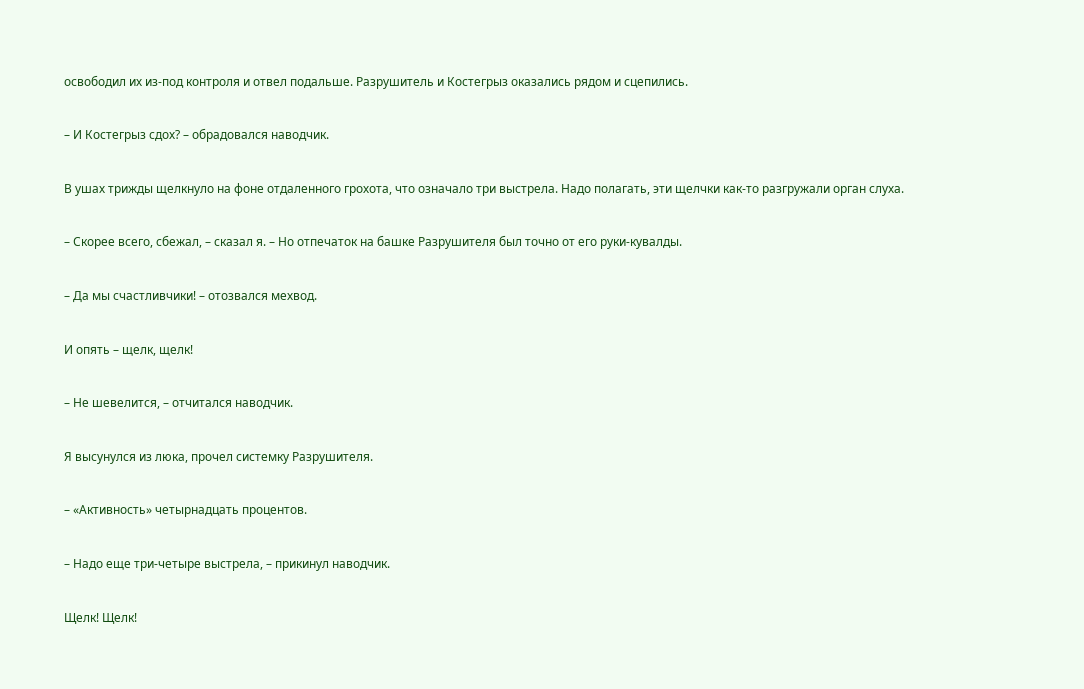освободил их из-под контроля и отвел подальше. Разрушитель и Костегрыз оказались рядом и сцепились.

– И Костегрыз сдох? – обрадовался наводчик.

В ушах трижды щелкнуло на фоне отдаленного грохота, что означало три выстрела. Надо полагать, эти щелчки как-то разгружали орган слуха.

– Скорее всего, сбежал, – сказал я. – Но отпечаток на башке Разрушителя был точно от его руки-кувалды.

– Да мы счастливчики! – отозвался мехвод.

И опять – щелк, щелк!

– Не шевелится, – отчитался наводчик.

Я высунулся из люка, прочел системку Разрушителя.

– «Активность» четырнадцать процентов.

– Надо еще три-четыре выстрела, – прикинул наводчик.

Щелк! Щелк!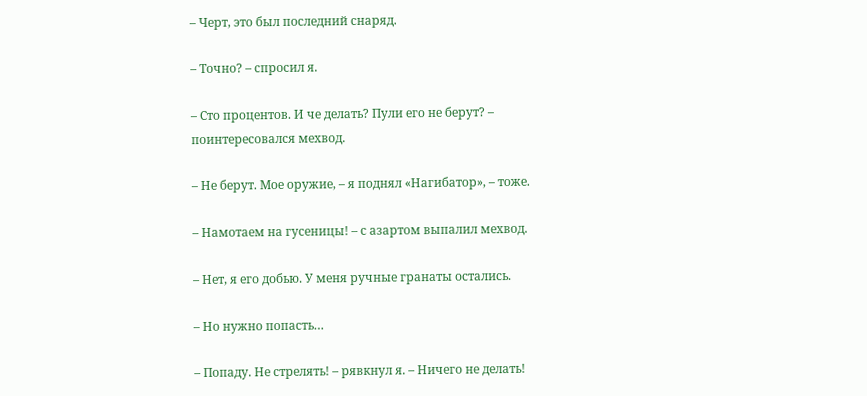– Черт, это был последний снаряд.

– Точно? – спросил я.

– Сто процентов. И че делать? Пули его не берут? – поинтересовался мехвод.

– Не берут. Мое оружие, – я поднял «Нагибатор», – тоже.

– Намотаем на гусеницы! – с азартом выпалил мехвод.

– Нет, я его добью. У меня ручные гранаты остались.

– Но нужно попасть…

– Попаду. Не стрелять! – рявкнул я. – Ничего не делать!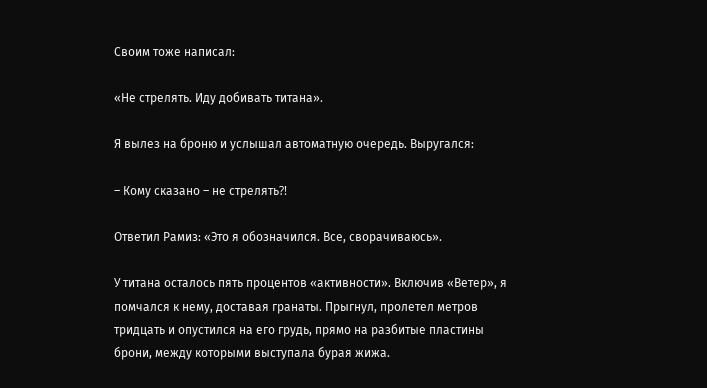Своим тоже написал:

«Не стрелять. Иду добивать титана».

Я вылез на броню и услышал автоматную очередь. Выругался:

– Кому сказано – не стрелять⁈

Ответил Рамиз: «Это я обозначился. Все, сворачиваюсь».

У титана осталось пять процентов «активности». Включив «Ветер», я помчался к нему, доставая гранаты. Прыгнул, пролетел метров тридцать и опустился на его грудь, прямо на разбитые пластины брони, между которыми выступала бурая жижа.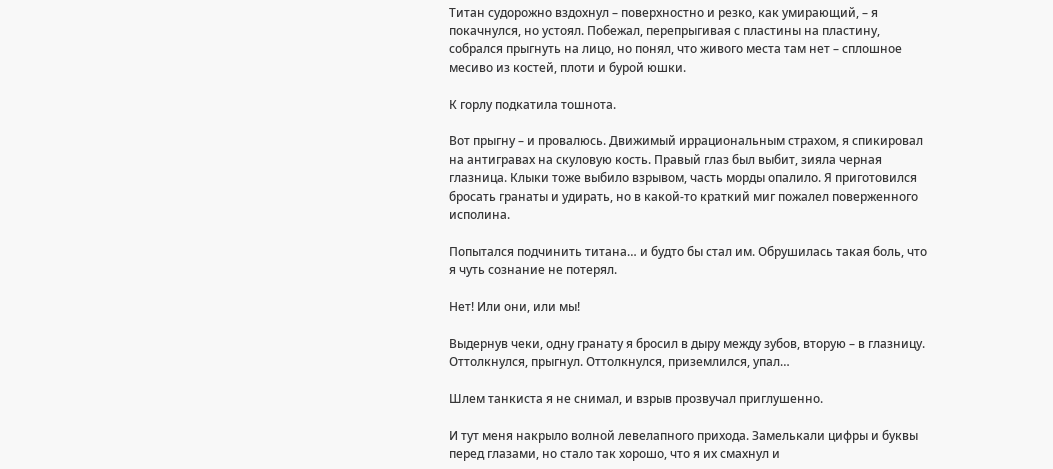Титан судорожно вздохнул – поверхностно и резко, как умирающий, – я покачнулся, но устоял. Побежал, перепрыгивая с пластины на пластину, собрался прыгнуть на лицо, но понял, что живого места там нет – сплошное месиво из костей, плоти и бурой юшки.

К горлу подкатила тошнота.

Вот прыгну – и провалюсь. Движимый иррациональным страхом, я спикировал на антигравах на скуловую кость. Правый глаз был выбит, зияла черная глазница. Клыки тоже выбило взрывом, часть морды опалило. Я приготовился бросать гранаты и удирать, но в какой-то краткий миг пожалел поверженного исполина.

Попытался подчинить титана… и будто бы стал им. Обрушилась такая боль, что я чуть сознание не потерял.

Нет! Или они, или мы!

Выдернув чеки, одну гранату я бросил в дыру между зубов, вторую – в глазницу. Оттолкнулся, прыгнул. Оттолкнулся, приземлился, упал…

Шлем танкиста я не снимал, и взрыв прозвучал приглушенно.

И тут меня накрыло волной левелапного прихода. Замелькали цифры и буквы перед глазами, но стало так хорошо, что я их смахнул и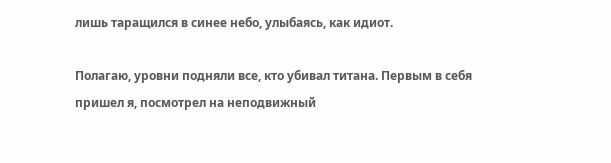лишь таращился в синее небо, улыбаясь, как идиот.

Полагаю, уровни подняли все, кто убивал титана. Первым в себя пришел я, посмотрел на неподвижный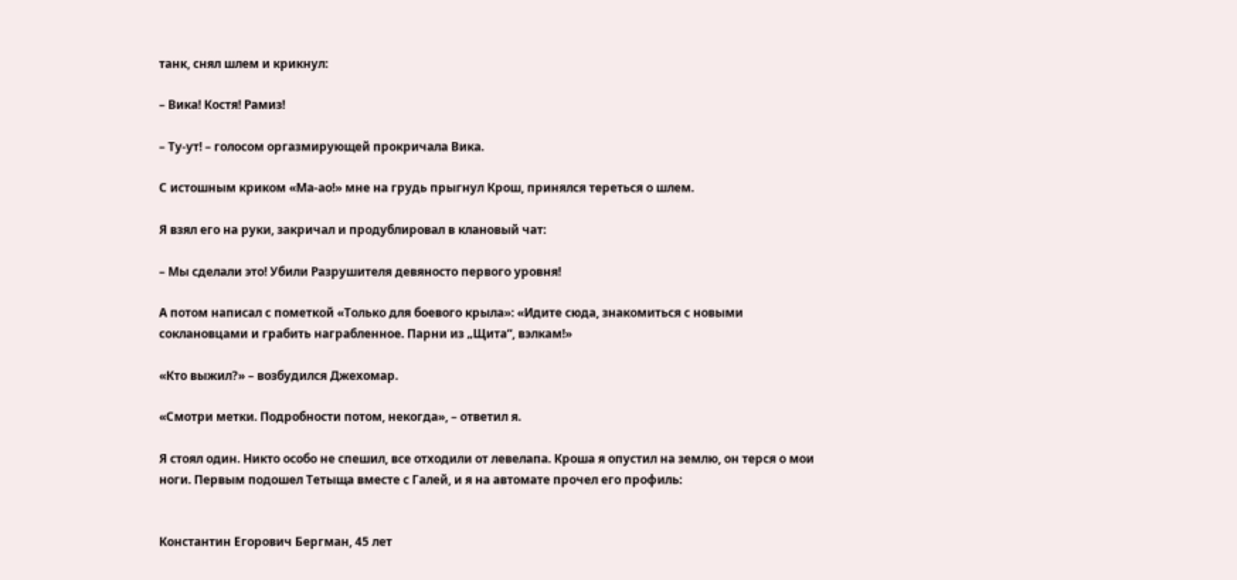танк, снял шлем и крикнул:

– Вика! Костя! Рамиз!

– Ту-ут! – голосом оргазмирующей прокричала Вика.

С истошным криком «Ма-ао!» мне на грудь прыгнул Крош, принялся тереться о шлем.

Я взял его на руки, закричал и продублировал в клановый чат:

– Мы сделали это! Убили Разрушителя девяносто первого уровня!

А потом написал с пометкой «Только для боевого крыла»: «Идите сюда, знакомиться с новыми соклановцами и грабить награбленное. Парни из „Щита“, вэлкам!»

«Кто выжил?» – возбудился Джехомар.

«Смотри метки. Подробности потом, некогда», – ответил я.

Я стоял один. Никто особо не спешил, все отходили от левелапа. Кроша я опустил на землю, он терся о мои ноги. Первым подошел Тетыща вместе с Галей, и я на автомате прочел его профиль:


Константин Егорович Бергман, 45 лет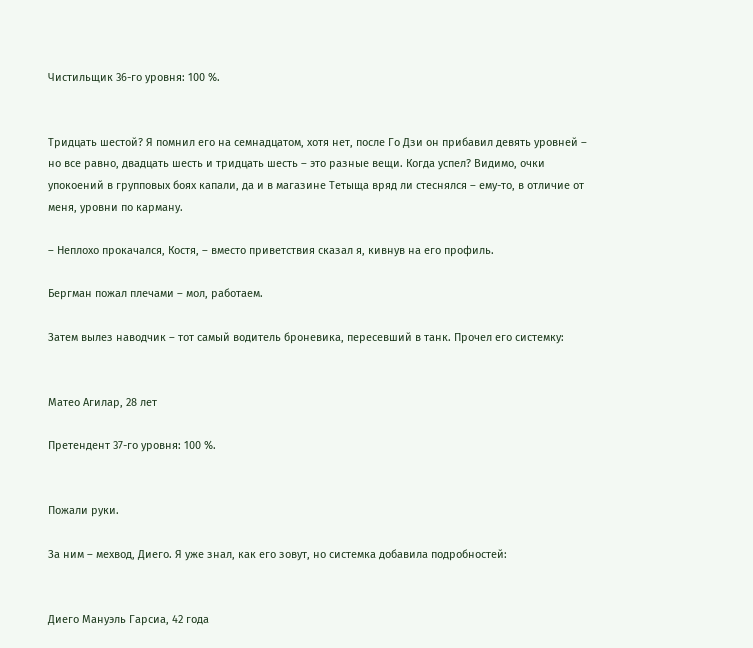Чистильщик 36-го уровня: 100 %.


Тридцать шестой? Я помнил его на семнадцатом, хотя нет, после Го Дзи он прибавил девять уровней – но все равно, двадцать шесть и тридцать шесть – это разные вещи. Когда успел? Видимо, очки упокоений в групповых боях капали, да и в магазине Тетыща вряд ли стеснялся – ему-то, в отличие от меня, уровни по карману.

– Неплохо прокачался, Костя, – вместо приветствия сказал я, кивнув на его профиль.

Бергман пожал плечами – мол, работаем.

Затем вылез наводчик – тот самый водитель броневика, пересевший в танк. Прочел его системку:


Матео Агилар, 28 лет

Претендент 37-го уровня: 100 %.


Пожали руки.

За ним – мехвод, Диего. Я уже знал, как его зовут, но системка добавила подробностей:


Диего Мануэль Гарсиа, 42 года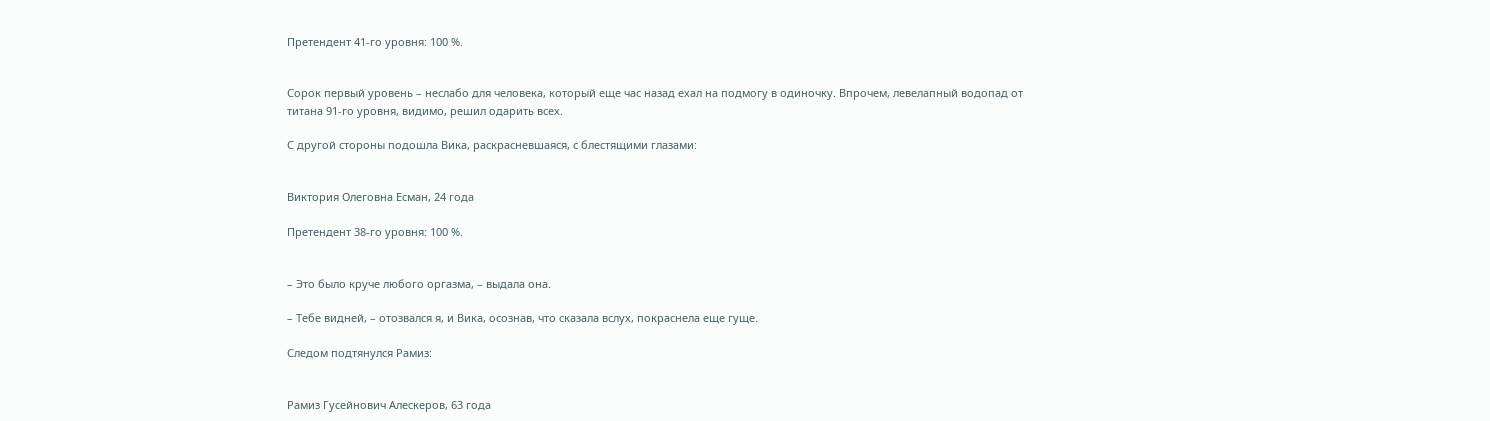Претендент 41-го уровня: 100 %.


Сорок первый уровень – неслабо для человека, который еще час назад ехал на подмогу в одиночку. Впрочем, левелапный водопад от титана 91-го уровня, видимо, решил одарить всех.

С другой стороны подошла Вика, раскрасневшаяся, с блестящими глазами:


Виктория Олеговна Есман, 24 года

Претендент 38-го уровня: 100 %.


– Это было круче любого оргазма, – выдала она.

– Тебе видней, – отозвался я, и Вика, осознав, что сказала вслух, покраснела еще гуще.

Следом подтянулся Рамиз:


Рамиз Гусейнович Алескеров, 63 года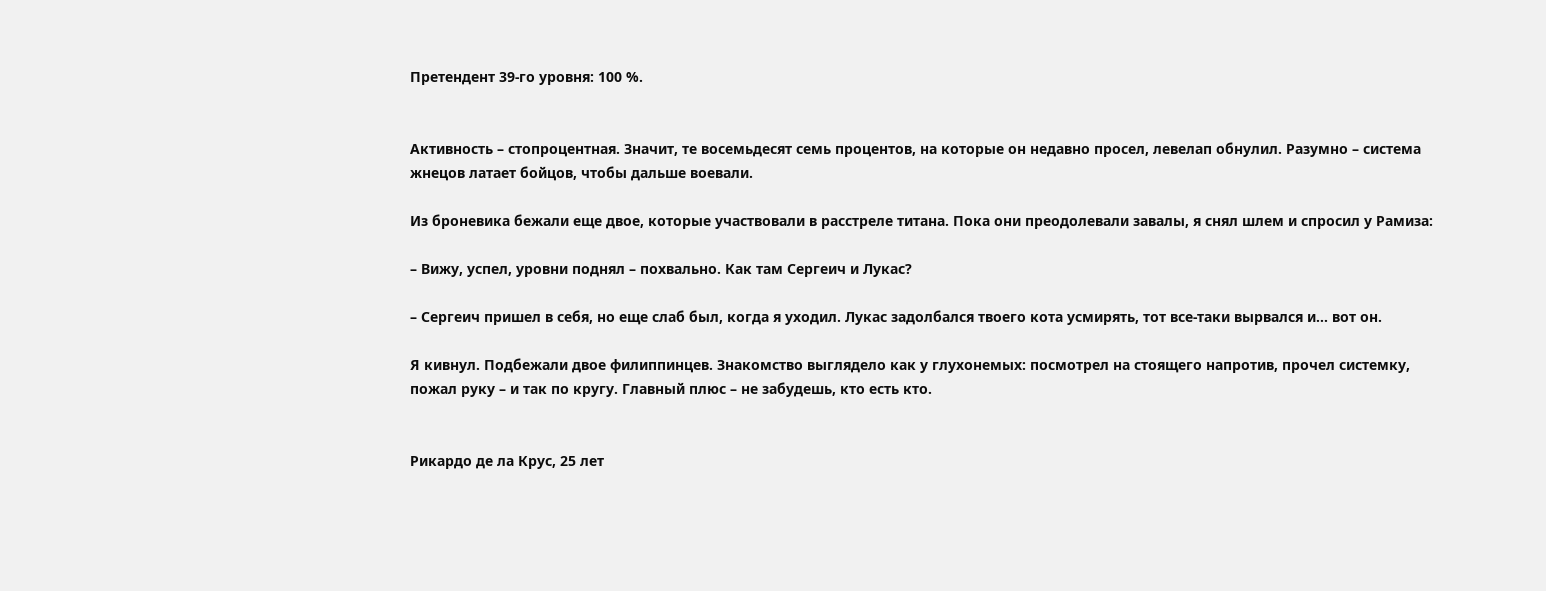Претендент 39-го уровня: 100 %.


Активность – стопроцентная. Значит, те восемьдесят семь процентов, на которые он недавно просел, левелап обнулил. Разумно – система жнецов латает бойцов, чтобы дальше воевали.

Из броневика бежали еще двое, которые участвовали в расстреле титана. Пока они преодолевали завалы, я снял шлем и спросил у Рамиза:

– Вижу, успел, уровни поднял – похвально. Как там Сергеич и Лукас?

– Сергеич пришел в себя, но еще слаб был, когда я уходил. Лукас задолбался твоего кота усмирять, тот все-таки вырвался и… вот он.

Я кивнул. Подбежали двое филиппинцев. Знакомство выглядело как у глухонемых: посмотрел на стоящего напротив, прочел системку, пожал руку – и так по кругу. Главный плюс – не забудешь, кто есть кто.


Рикардо де ла Крус, 25 лет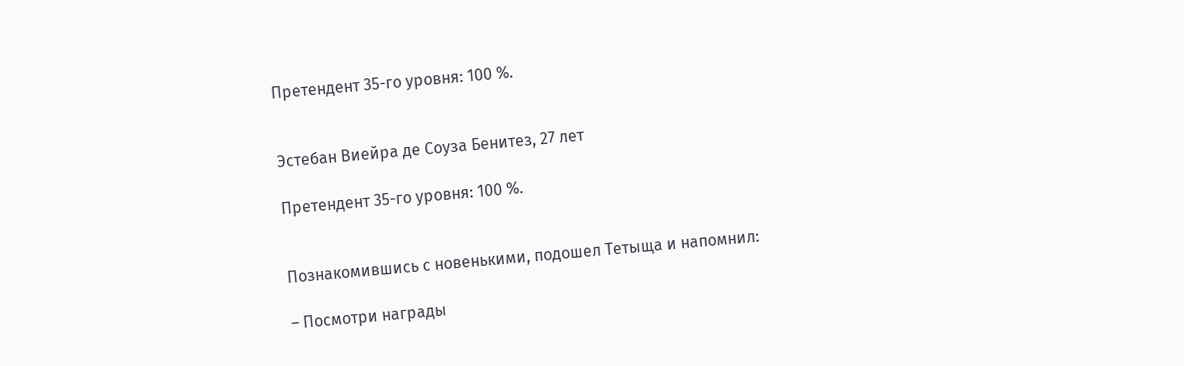Претендент 35-го уровня: 100 %.


Эстебан Виейра де Соуза Бенитез, 27 лет

Претендент 35-го уровня: 100 %.


Познакомившись с новенькими, подошел Тетыща и напомнил:

– Посмотри награды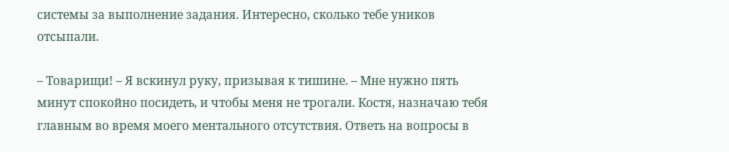системы за выполнение задания. Интересно, сколько тебе уников отсыпали.

– Товарищи! – Я вскинул руку, призывая к тишине. – Мне нужно пять минут спокойно посидеть, и чтобы меня не трогали. Костя, назначаю тебя главным во время моего ментального отсутствия. Ответь на вопросы в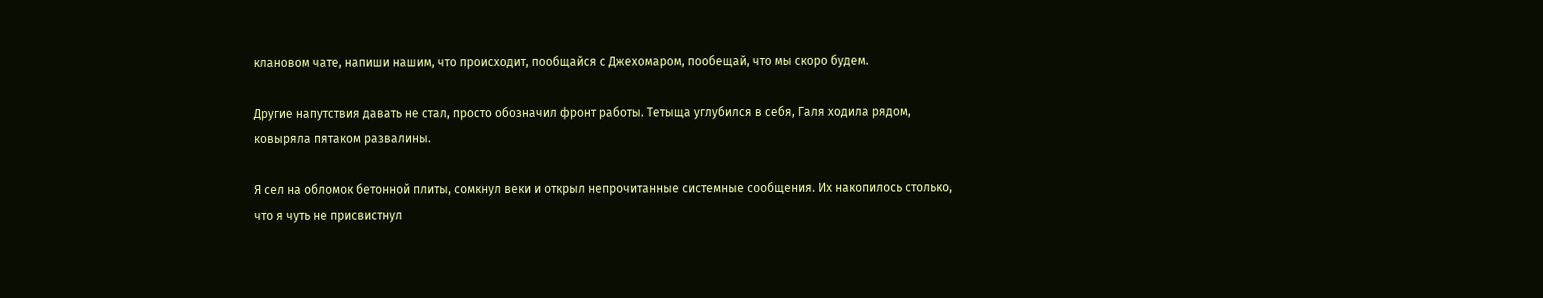клановом чате, напиши нашим, что происходит, пообщайся с Джехомаром, пообещай, что мы скоро будем.

Другие напутствия давать не стал, просто обозначил фронт работы. Тетыща углубился в себя, Галя ходила рядом, ковыряла пятаком развалины.

Я сел на обломок бетонной плиты, сомкнул веки и открыл непрочитанные системные сообщения. Их накопилось столько, что я чуть не присвистнул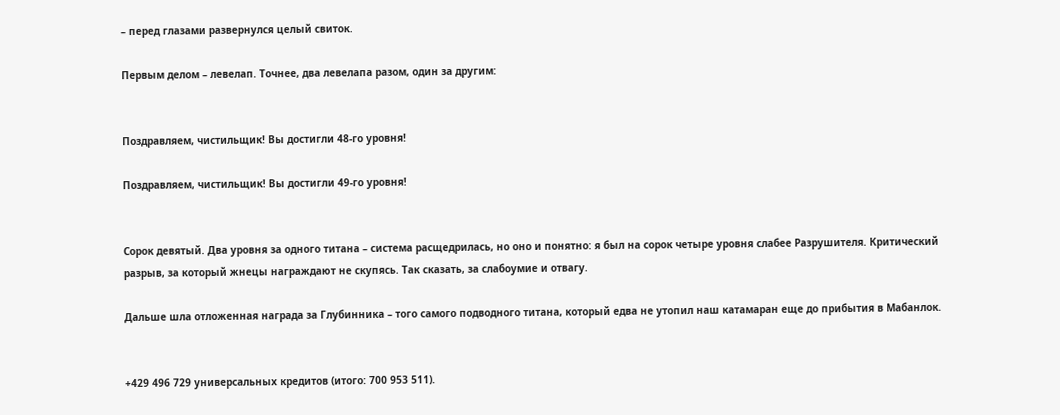– перед глазами развернулся целый свиток.

Первым делом – левелап. Точнее, два левелапа разом, один за другим:


Поздравляем, чистильщик! Вы достигли 48-го уровня!

Поздравляем, чистильщик! Вы достигли 49-го уровня!


Сорок девятый. Два уровня за одного титана – система расщедрилась, но оно и понятно: я был на сорок четыре уровня слабее Разрушителя. Критический разрыв, за который жнецы награждают не скупясь. Так сказать, за слабоумие и отвагу.

Дальше шла отложенная награда за Глубинника – того самого подводного титана, который едва не утопил наш катамаран еще до прибытия в Мабанлок.


+429 496 729 универсальных кредитов (итого: 700 953 511).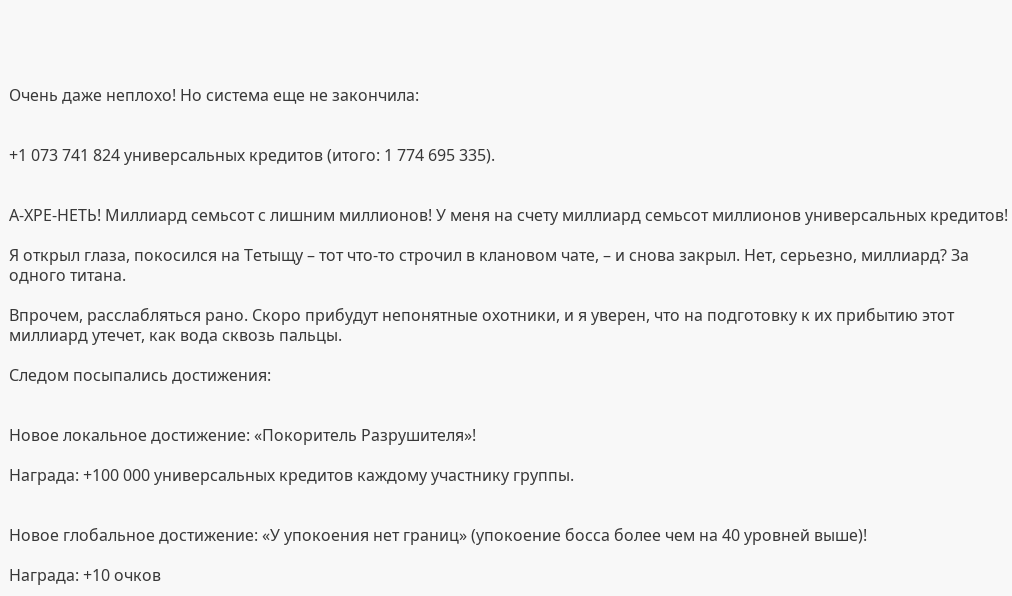Очень даже неплохо! Но система еще не закончила:


+1 073 741 824 универсальных кредитов (итого: 1 774 695 335).


А-ХРЕ-НЕТЬ! Миллиард семьсот с лишним миллионов! У меня на счету миллиард семьсот миллионов универсальных кредитов!

Я открыл глаза, покосился на Тетыщу – тот что-то строчил в клановом чате, – и снова закрыл. Нет, серьезно, миллиард? За одного титана.

Впрочем, расслабляться рано. Скоро прибудут непонятные охотники, и я уверен, что на подготовку к их прибытию этот миллиард утечет, как вода сквозь пальцы.

Следом посыпались достижения:


Новое локальное достижение: «Покоритель Разрушителя»!

Награда: +100 000 универсальных кредитов каждому участнику группы.


Новое глобальное достижение: «У упокоения нет границ» (упокоение босса более чем на 40 уровней выше)!

Награда: +10 очков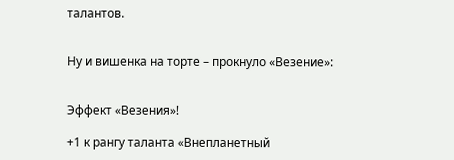талантов.


Ну и вишенка на торте – прокнуло «Везение»:


Эффект «Везения»!

+1 к рангу таланта «Внепланетный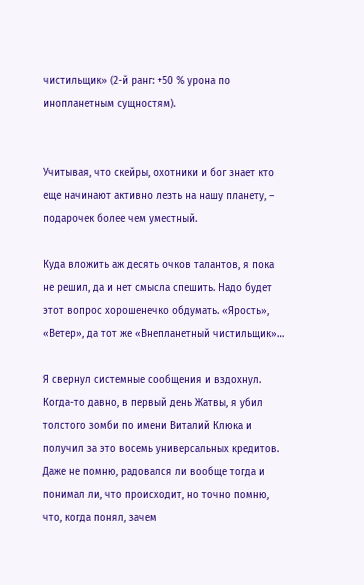чистильщик» (2-й ранг: +50 % урона по инопланетным сущностям).


Учитывая, что скейры, охотники и бог знает кто еще начинают активно лезть на нашу планету, – подарочек более чем уместный.

Куда вложить аж десять очков талантов, я пока не решил, да и нет смысла спешить. Надо будет этот вопрос хорошенечко обдумать. «Ярость», «Ветер», да тот же «Внепланетный чистильщик»…

Я свернул системные сообщения и вздохнул. Когда-то давно, в первый день Жатвы, я убил толстого зомби по имени Виталий Клюка и получил за это восемь универсальных кредитов. Даже не помню, радовался ли вообще тогда и понимал ли, что происходит, но точно помню, что, когда понял, зачем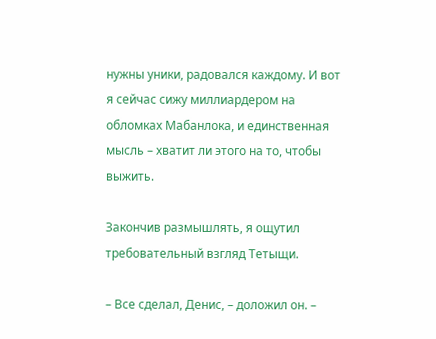нужны уники, радовался каждому. И вот я сейчас сижу миллиардером на обломках Мабанлока, и единственная мысль – хватит ли этого на то, чтобы выжить.

Закончив размышлять, я ощутил требовательный взгляд Тетыщи.

– Все сделал, Денис, – доложил он. –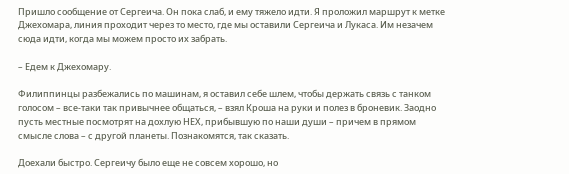Пришло сообщение от Сергеича. Он пока слаб, и ему тяжело идти. Я проложил маршрут к метке Джехомара, линия проходит через то место, где мы оставили Сергеича и Лукаса. Им незачем сюда идти, когда мы можем просто их забрать.

– Едем к Джехомару.

Филиппинцы разбежались по машинам, я оставил себе шлем, чтобы держать связь с танком голосом – все-таки так привычнее общаться, – взял Кроша на руки и полез в броневик. Заодно пусть местные посмотрят на дохлую НЕХ, прибывшую по наши души – причем в прямом смысле слова – с другой планеты. Познакомятся, так сказать.

Доехали быстро. Сергеичу было еще не совсем хорошо, но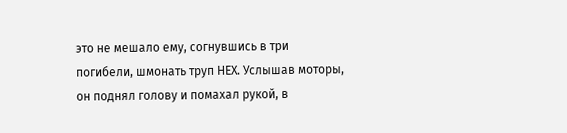это не мешало ему, согнувшись в три погибели, шмонать труп НЕХ. Услышав моторы, он поднял голову и помахал рукой, в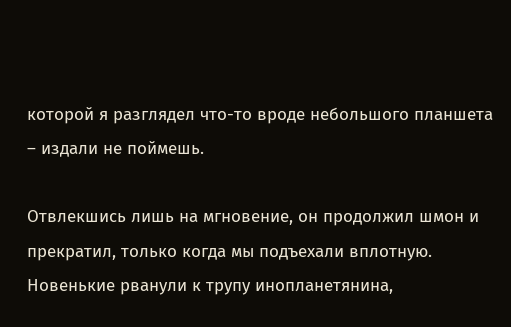которой я разглядел что-то вроде небольшого планшета – издали не поймешь.

Отвлекшись лишь на мгновение, он продолжил шмон и прекратил, только когда мы подъехали вплотную. Новенькие рванули к трупу инопланетянина,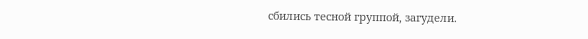сбились тесной группой, загудели.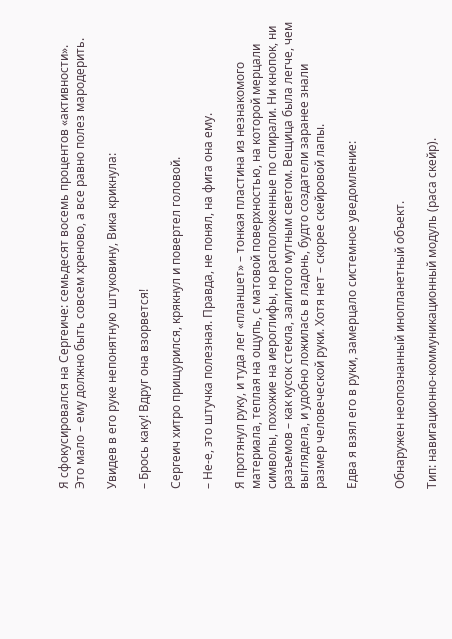Я сфокусировался на Сергеиче: семьдесят восемь процентов «активности». Это мало – ему должно быть совсем хреново, а все равно полез мародерить.

Увидев в его руке непонятную штуковину, Вика крикнула:

– Брось каку! Вдруг она взорвется!

Сергеич хитро прищурился, крякнул и повертел головой.

– Не-е, это штучка полезная. Правда, не понял, на фига она ему.

Я протянул руку, и туда лег «планшет» – тонкая пластина из незнакомого материала, теплая на ощупь, с матовой поверхностью, на которой мерцали символы, похожие на иероглифы, но расположенные по спирали. Ни кнопок, ни разъемов – как кусок стекла, залитого мутным светом. Вещица была легче, чем выглядела, и удобно ложилась в ладонь, будто создатели заранее знали размер человеческой руки. Хотя нет – скорее скейровой лапы.

Едва я взял его в руки, замерцало системное уведомление:


Обнаружен неопознанный инопланетный объект.

Тип: навигационно-коммуникационный модуль (раса скейр).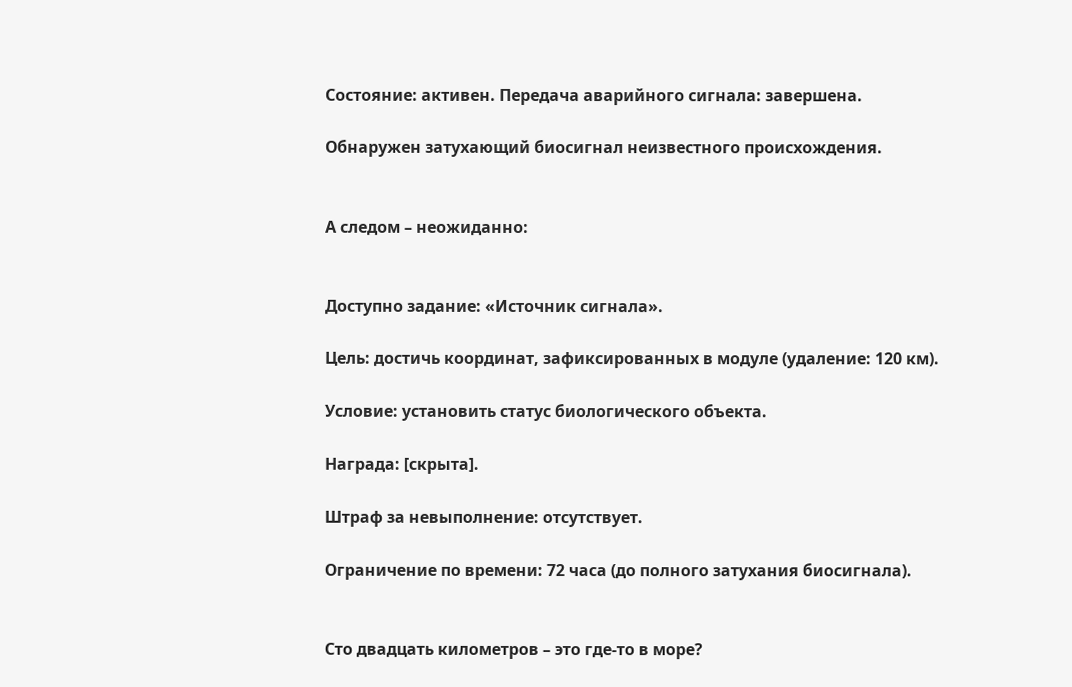Состояние: активен. Передача аварийного сигнала: завершена.

Обнаружен затухающий биосигнал неизвестного происхождения.


А следом – неожиданно:


Доступно задание: «Источник сигнала».

Цель: достичь координат, зафиксированных в модуле (удаление: 120 км).

Условие: установить статус биологического объекта.

Награда: [скрыта].

Штраф за невыполнение: отсутствует.

Ограничение по времени: 72 часа (до полного затухания биосигнала).


Сто двадцать километров – это где-то в море?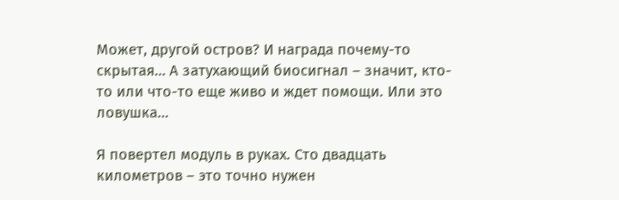Может, другой остров? И награда почему-то скрытая… А затухающий биосигнал – значит, кто-то или что-то еще живо и ждет помощи. Или это ловушка…

Я повертел модуль в руках. Сто двадцать километров – это точно нужен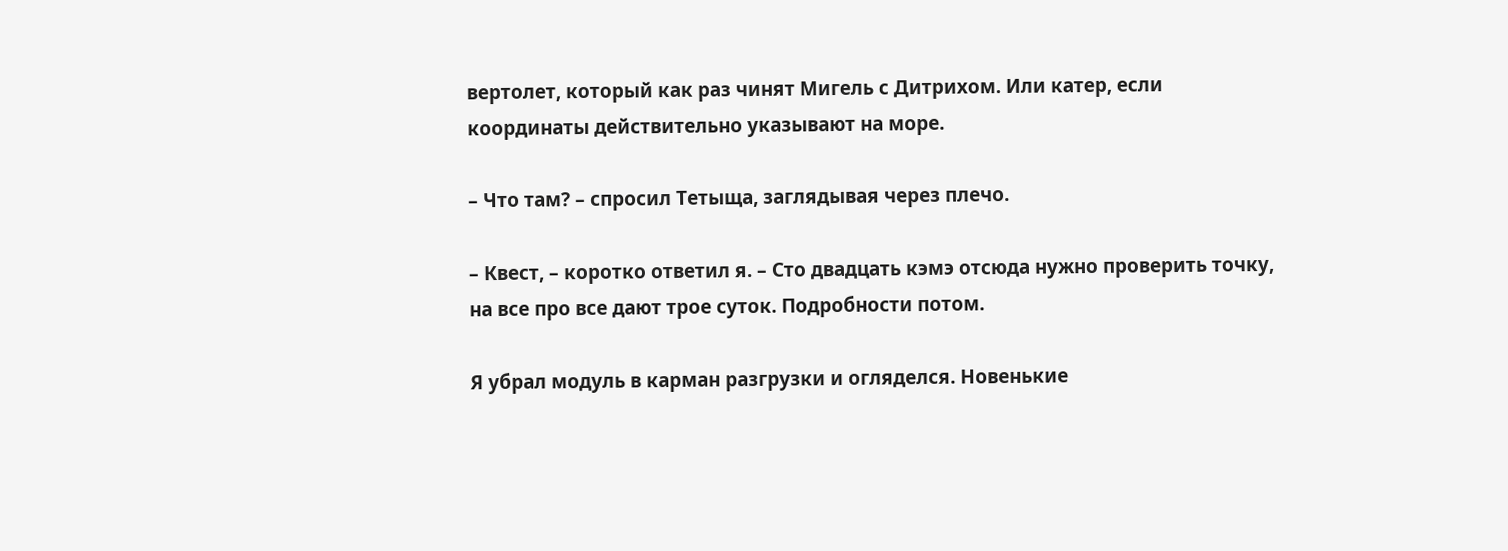вертолет, который как раз чинят Мигель с Дитрихом. Или катер, если координаты действительно указывают на море.

– Что там? – спросил Тетыща, заглядывая через плечо.

– Квест, – коротко ответил я. – Сто двадцать кэмэ отсюда нужно проверить точку, на все про все дают трое суток. Подробности потом.

Я убрал модуль в карман разгрузки и огляделся. Новенькие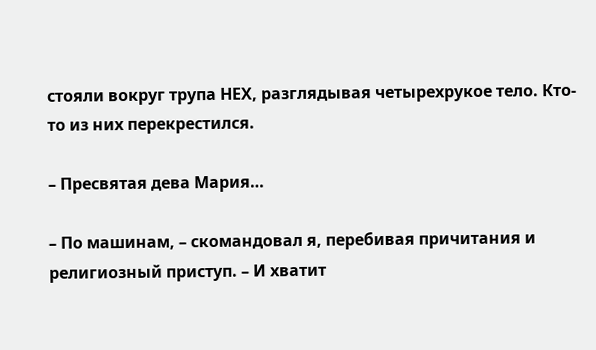стояли вокруг трупа НЕХ, разглядывая четырехрукое тело. Кто-то из них перекрестился.

– Пресвятая дева Мария…

– По машинам, – скомандовал я, перебивая причитания и религиозный приступ. – И хватит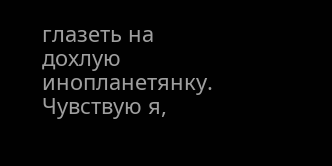глазеть на дохлую инопланетянку. Чувствую я,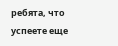ребята, что успеете еще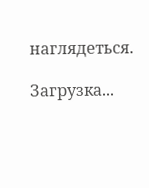наглядеться.

Загрузка...